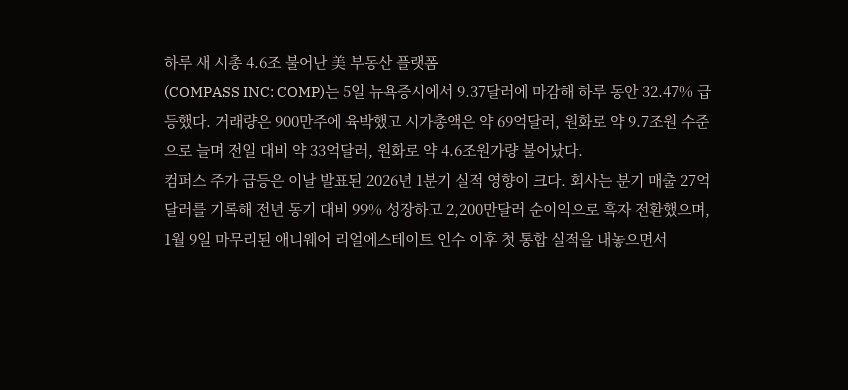하루 새 시총 4.6조 불어난 美 부동산 플랫폼
(COMPASS INC: COMP)는 5일 뉴욕증시에서 9.37달러에 마감해 하루 동안 32.47% 급등했다. 거래량은 900만주에 육박했고 시가총액은 약 69억달러, 원화로 약 9.7조원 수준으로 늘며 전일 대비 약 33억달러, 원화로 약 4.6조원가량 불어났다.
컴퍼스 주가 급등은 이날 발표된 2026년 1분기 실적 영향이 크다. 회사는 분기 매출 27억달러를 기록해 전년 동기 대비 99% 성장하고 2,200만달러 순이익으로 흑자 전환했으며, 1월 9일 마무리된 애니웨어 리얼에스테이트 인수 이후 첫 통합 실적을 내놓으면서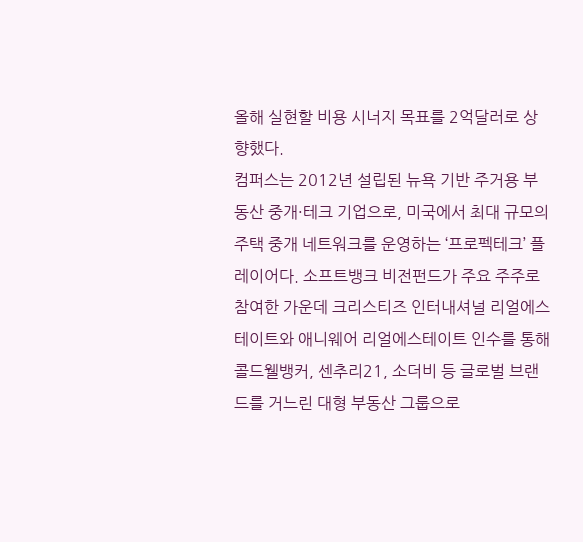올해 실현할 비용 시너지 목표를 2억달러로 상향했다.
컴퍼스는 2012년 설립된 뉴욕 기반 주거용 부동산 중개·테크 기업으로, 미국에서 최대 규모의 주택 중개 네트워크를 운영하는 ‘프로펙테크’ 플레이어다. 소프트뱅크 비전펀드가 주요 주주로 참여한 가운데 크리스티즈 인터내셔널 리얼에스테이트와 애니웨어 리얼에스테이트 인수를 통해 콜드웰뱅커, 센추리21, 소더비 등 글로벌 브랜드를 거느린 대형 부동산 그룹으로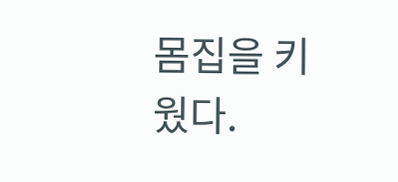몸집을 키웠다.